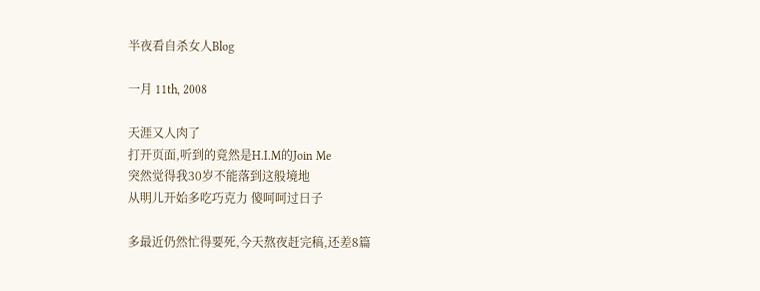半夜看自杀女人Blog

一月 11th, 2008

天涯又人肉了
打开页面,听到的竟然是H.I.M的Join Me
突然觉得我30岁不能落到这般境地
从明儿开始多吃巧克力 傻呵呵过日子

多最近仍然忙得要死,今天熬夜赶完稿,还差8篇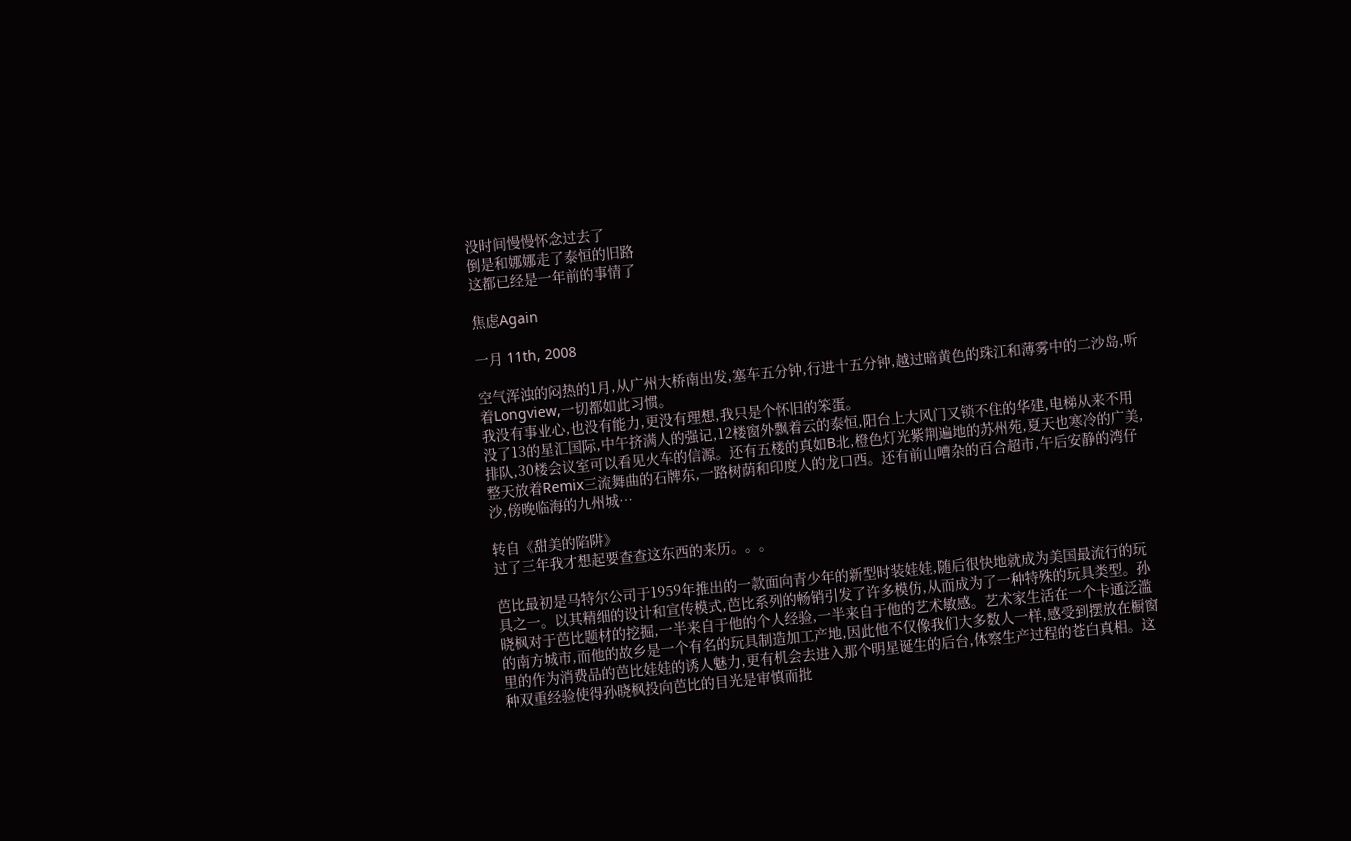没时间慢慢怀念过去了
倒是和娜娜走了泰恒的旧路
这都已经是一年前的事情了

焦虑Again

一月 11th, 2008

空气浑浊的闷热的1月,从广州大桥南出发,塞车五分钟,行进十五分钟,越过暗黄色的珠江和薄雾中的二沙岛,听着Longview,一切都如此习惯。
我没有事业心,也没有能力,更没有理想,我只是个怀旧的笨蛋。
没了13的星汇国际,中午挤满人的强记,12楼窗外飘着云的泰恒,阳台上大风门又锁不住的华建,电梯从来不用排队,30楼会议室可以看见火车的信源。还有五楼的真如B北,橙色灯光紫荆遍地的苏州苑,夏天也寒冷的广美,整天放着Remix三流舞曲的石牌东,一路树荫和印度人的龙口西。还有前山嘈杂的百合超市,午后安静的湾仔沙,傍晚临海的九州城…

转自《甜美的陷阱》
过了三年我才想起要查查这东西的来历。。。

芭比最初是马特尔公司于1959年推出的一款面向青少年的新型时装娃娃,随后很快地就成为美国最流行的玩具之一。以其精细的设计和宣传模式,芭比系列的畅销引发了许多模仿,从而成为了一种特殊的玩具类型。孙晓枫对于芭比题材的挖掘,一半来自于他的个人经验,一半来自于他的艺术敏感。艺术家生活在一个卡通泛滥的南方城市,而他的故乡是一个有名的玩具制造加工产地,因此他不仅像我们大多数人一样,感受到摆放在橱窗里的作为消费品的芭比娃娃的诱人魅力,更有机会去进入那个明星诞生的后台,体察生产过程的苍白真相。这种双重经验使得孙晓枫投向芭比的目光是审慎而批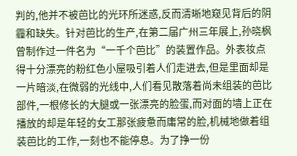判的,他并不被芭比的光环所迷惑,反而清晰地窥见背后的阴霾和缺失。针对芭比的生产,在第二届广州三年展上,孙晓枫曾制作过一件名为“一千个芭比”的装置作品。外表妆点得十分漂亮的粉红色小屋吸引着人们走进去,但是里面却是一片暗淡,在微弱的光线中,人们看见散落着尚未组装的芭比部件,一根修长的大腿或一张漂亮的脸蛋,而对面的墙上正在播放的却是年轻的女工那张疲惫而庸常的脸,机械地做着组装芭比的工作,一刻也不能停息。为了挣一份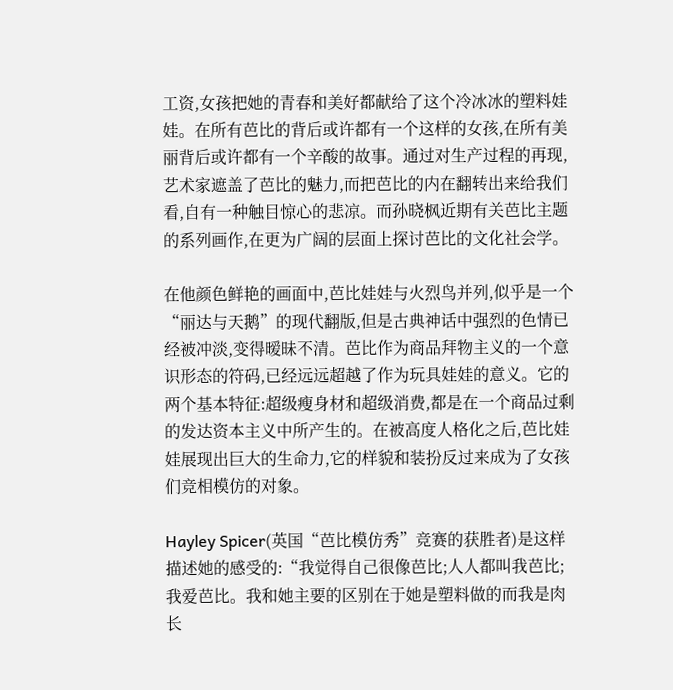工资,女孩把她的青春和美好都献给了这个冷冰冰的塑料娃娃。在所有芭比的背后或许都有一个这样的女孩,在所有美丽背后或许都有一个辛酸的故事。通过对生产过程的再现,艺术家遮盖了芭比的魅力,而把芭比的内在翻转出来给我们看,自有一种触目惊心的悲凉。而孙晓枫近期有关芭比主题的系列画作,在更为广阔的层面上探讨芭比的文化社会学。

在他颜色鲜艳的画面中,芭比娃娃与火烈鸟并列,似乎是一个“丽达与天鹅”的现代翻版,但是古典神话中强烈的色情已经被冲淡,变得暧昧不清。芭比作为商品拜物主义的一个意识形态的符码,已经远远超越了作为玩具娃娃的意义。它的两个基本特征:超级瘦身材和超级消费,都是在一个商品过剩的发达资本主义中所产生的。在被高度人格化之后,芭比娃娃展现出巨大的生命力,它的样貌和装扮反过来成为了女孩们竞相模仿的对象。

Hayley Spicer(英国“芭比模仿秀”竞赛的获胜者)是这样描述她的感受的:“我觉得自己很像芭比;人人都叫我芭比;我爱芭比。我和她主要的区别在于她是塑料做的而我是肉长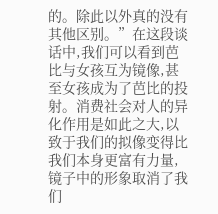的。除此以外真的没有其他区别。”在这段谈话中,我们可以看到芭比与女孩互为镜像,甚至女孩成为了芭比的投射。消费社会对人的异化作用是如此之大,以致于我们的拟像变得比我们本身更富有力量,镜子中的形象取消了我们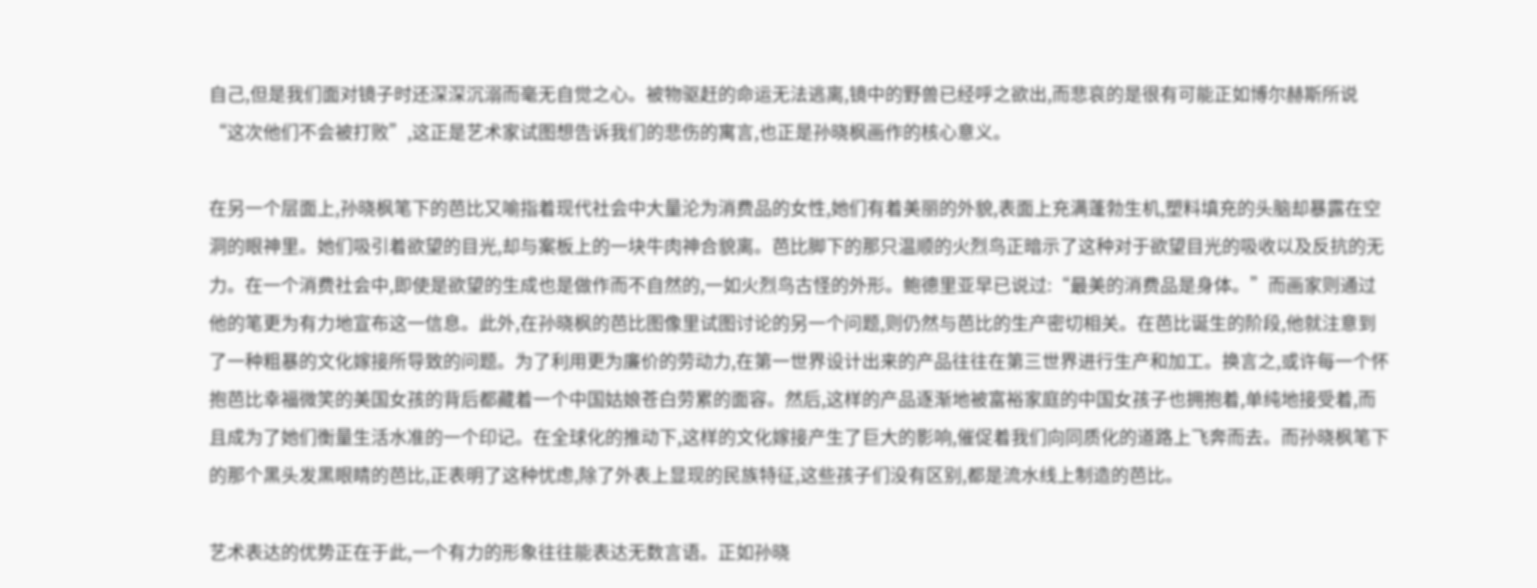自己,但是我们面对镜子时还深深沉溺而毫无自觉之心。被物驱赶的命运无法逃离,镜中的野兽已经呼之欲出,而悲哀的是很有可能正如博尔赫斯所说“这次他们不会被打败”,这正是艺术家试图想告诉我们的悲伤的寓言,也正是孙晓枫画作的核心意义。

在另一个层面上,孙晓枫笔下的芭比又喻指着现代社会中大量沦为消费品的女性,她们有着美丽的外貌,表面上充满蓬勃生机,塑料填充的头脑却暴露在空洞的眼神里。她们吸引着欲望的目光,却与案板上的一块牛肉神合貌离。芭比脚下的那只温顺的火烈鸟正暗示了这种对于欲望目光的吸收以及反抗的无力。在一个消费社会中,即使是欲望的生成也是做作而不自然的,一如火烈鸟古怪的外形。鲍德里亚早已说过:“最美的消费品是身体。”而画家则通过他的笔更为有力地宣布这一信息。此外,在孙晓枫的芭比图像里试图讨论的另一个问题,则仍然与芭比的生产密切相关。在芭比诞生的阶段,他就注意到了一种粗暴的文化嫁接所导致的问题。为了利用更为廉价的劳动力,在第一世界设计出来的产品往往在第三世界进行生产和加工。换言之,或许每一个怀抱芭比幸福微笑的美国女孩的背后都藏着一个中国姑娘苍白劳累的面容。然后,这样的产品逐渐地被富裕家庭的中国女孩子也拥抱着,单纯地接受着,而且成为了她们衡量生活水准的一个印记。在全球化的推动下,这样的文化嫁接产生了巨大的影响,催促着我们向同质化的道路上飞奔而去。而孙晓枫笔下的那个黑头发黑眼睛的芭比,正表明了这种忧虑,除了外表上显现的民族特征,这些孩子们没有区别,都是流水线上制造的芭比。

艺术表达的优势正在于此,一个有力的形象往往能表达无数言语。正如孙晓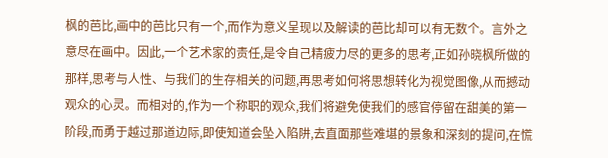枫的芭比,画中的芭比只有一个,而作为意义呈现以及解读的芭比却可以有无数个。言外之意尽在画中。因此,一个艺术家的责任,是令自己精疲力尽的更多的思考,正如孙晓枫所做的那样,思考与人性、与我们的生存相关的问题,再思考如何将思想转化为视觉图像,从而撼动观众的心灵。而相对的,作为一个称职的观众,我们将避免使我们的感官停留在甜美的第一阶段,而勇于越过那道边际,即使知道会坠入陷阱,去直面那些难堪的景象和深刻的提问,在慌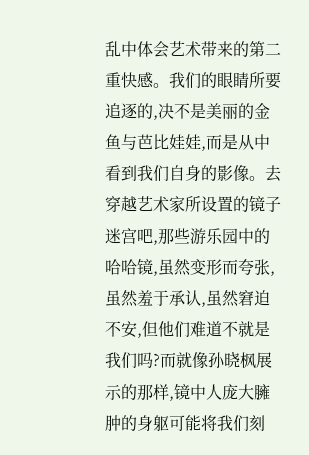乱中体会艺术带来的第二重快感。我们的眼睛所要追逐的,决不是美丽的金鱼与芭比娃娃,而是从中看到我们自身的影像。去穿越艺术家所设置的镜子迷宫吧,那些游乐园中的哈哈镜,虽然变形而夸张,虽然羞于承认,虽然窘迫不安,但他们难道不就是我们吗?而就像孙晓枫展示的那样,镜中人庞大臃肿的身躯可能将我们刻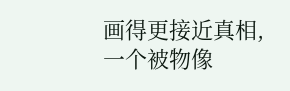画得更接近真相,一个被物像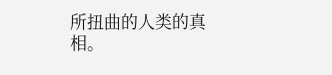所扭曲的人类的真相。